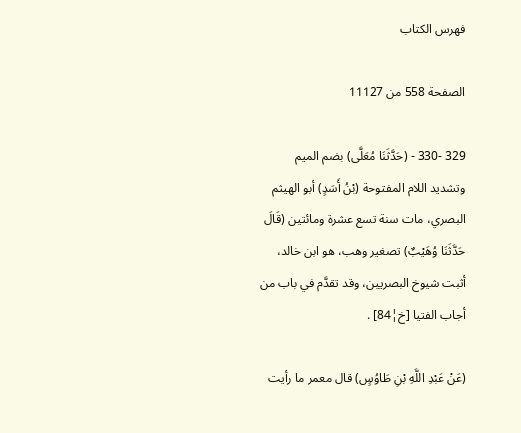فهرس الكتاب

الصفحة 558 من 11127

329 -330 - (حَدَّثَنَا مُعَلَّى) بضم الميم وتشديد اللام المفتوحة (بْنُ أَسَدٍ) أبو الهيثم البصري، مات سنة تسع عشرة ومائتين (قَالَ حَدَّثَنَا وُهَيْبٌ) تصغير وهب، هو ابن خالد، أثبت شيوخ البصريين، وقد تقدَّم في باب من أجاب الفتيا [خ¦84] .

(عَنْ عَبْدِ اللَّهِ بْنِ طَاوُسٍ) قال معمر ما رأيت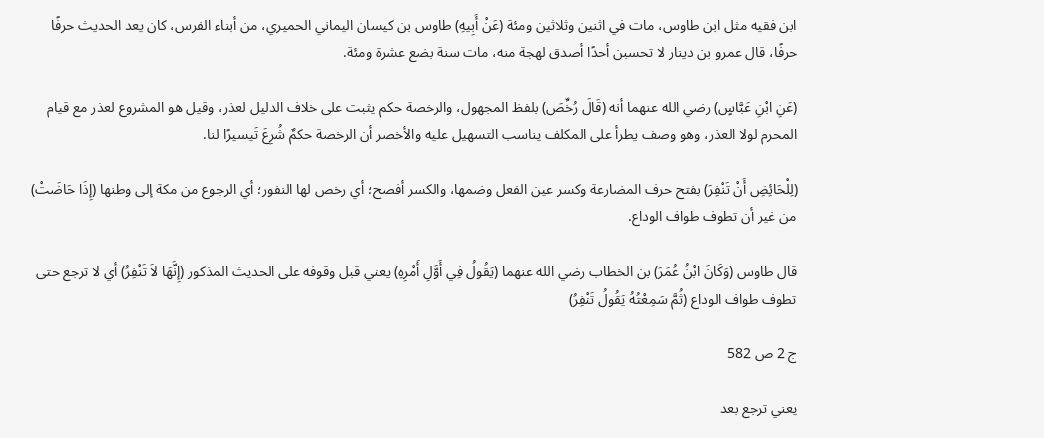ابن فقيه مثل ابن طاوس، مات في اثنين وثلاثين ومئة (عَنْ أَبِيهِ) طاوس بن كيسان اليماني الحميري، من أبناء الفرس، كان يعد الحديث حرفًا حرفًا، قال عمرو بن دينار لا تحسبن أحدًا أصدق لهجة منه، مات سنة بضع عشرة ومئة.

(عَنِ ابْنِ عَبَّاسٍ) رضي الله عنهما أنه (قَالَ رُخِّصَ) بلفظ المجهول، والرخصة حكم يثبت على خلاف الدليل لعذر، وقيل هو المشروع لعذر مع قيام المحرم لولا العذر، وهو وصف يطرأ على المكلف يناسب التسهيل عليه والأخصر أن الرخصة حكمٌ شُرِعَ تَيسيرًا لنا.

(لِلْحَائِضِ أَنْ تَنْفِرَ) بفتح حرف المضارعة وكسر عين الفعل وضمها، والكسر أفصح؛ أي رخص لها النفور؛ أي الرجوع من مكة إلى وطنها (إِذَا حَاضَتْ) من غير أن تطوف طواف الوداع.

قال طاوس (وَكَانَ ابْنُ عُمَرَ) بن الخطاب رضي الله عنهما (يَقُولُ فِي أَوَّلِ أَمْرِهِ) يعني قبل وقوفه على الحديث المذكور (إِنَّهَا لاَ تَنْفِرُ) أي لا ترجع حتى تطوف طواف الوداع (ثُمَّ سَمِعْتُهُ يَقُولُ تَنْفِرُ)

ج 2 ص 582

يعني ترجع بعد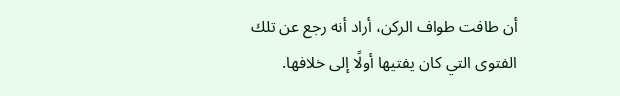أن طافت طواف الركن، أراد أنه رجع عن تلك الفتوى التي كان يفتيها أولًا إلى خلافها.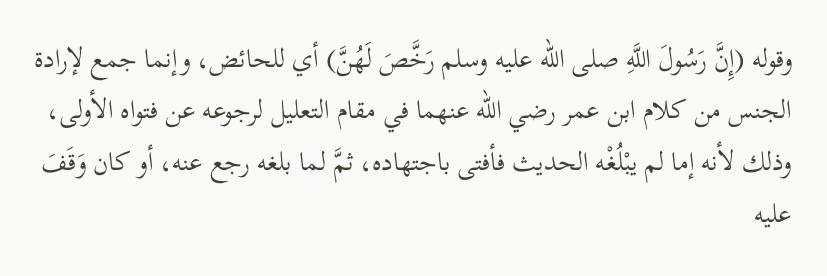وقوله (إِنَّ رَسُولَ اللَّهِ صلى الله عليه وسلم رَخَّصَ لَهُنَّ) أي للحائض، وإنما جمع لإرادة الجنس من كلام ابن عمر رضي الله عنهما في مقام التعليل لرجوعه عن فتواه الأولى، وذلك لأنه إما لم يبْلُغْه الحديث فأفتى باجتهاده، ثمَّ لما بلغه رجع عنه، أو كان وَقَفَ عليه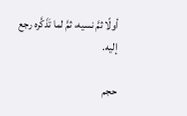أولًا ثمَّ نسيه، ثمَّ لما تَذَكَّره رجع إليه.

حجم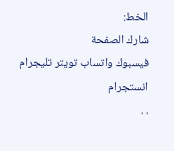الخط:
شارك الصفحة
فيسبوك واتساب تويتر تليجرام انستجرام
. .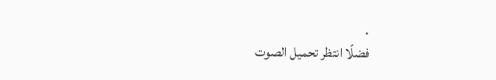.
فضلًا انتظر تحميل الصوت